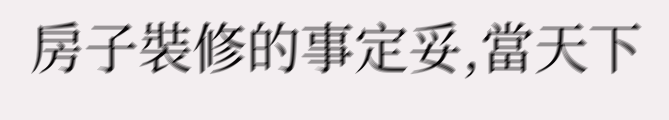房子裝修的事定妥,當天下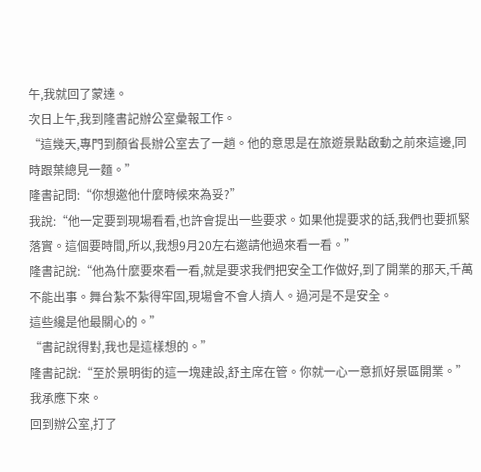午,我就回了蒙達。
次日上午,我到隆書記辦公室彙報工作。
“這幾天,專門到顏省長辦公室去了一趟。他的意思是在旅遊景點啟動之前來這邊,同時跟葉總見一麵。”
隆書記問:“你想邀他什麼時候來為妥?”
我說:“他一定要到現場看看,也許會提出一些要求。如果他提要求的話,我們也要抓緊落實。這個要時間,所以,我想9月20左右邀請他過來看一看。”
隆書記說:“他為什麼要來看一看,就是要求我們把安全工作做好,到了開業的那天,千萬不能出事。舞台紮不紮得牢固,現場會不會人擠人。過河是不是安全。
這些纔是他最關心的。”
“書記說得對,我也是這樣想的。”
隆書記說:“至於景明街的這一塊建設,舒主席在管。你就一心一意抓好景區開業。”
我承應下來。
回到辦公室,打了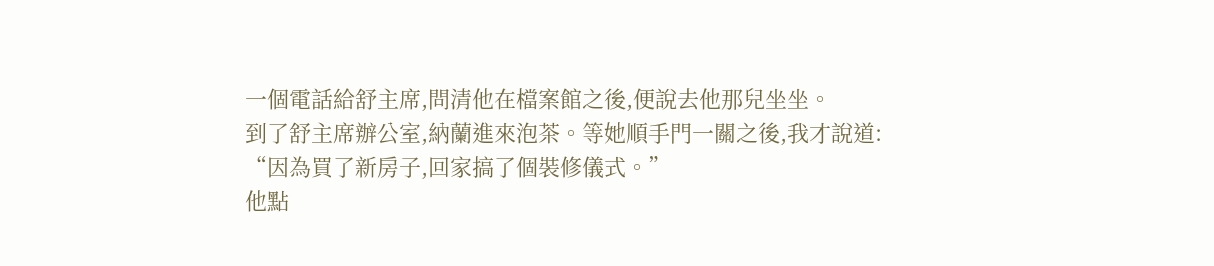一個電話給舒主席,問清他在檔案館之後,便說去他那兒坐坐。
到了舒主席辦公室,納蘭進來泡茶。等她順手門一關之後,我才說道:
“因為買了新房子,回家搞了個裝修儀式。”
他點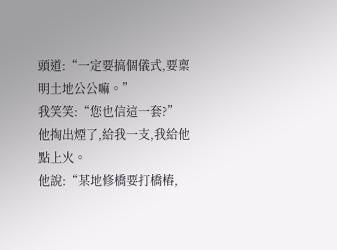頭道:“一定要搞個儀式,要稟明土地公公嘛。”
我笑笑:“您也信這一套?”
他掏出煙了,給我一支,我給他點上火。
他說:“某地修橋要打橋樁,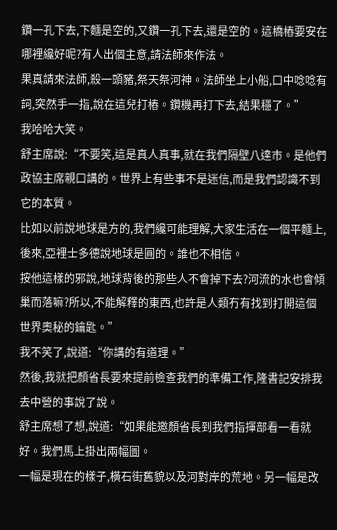鑽一孔下去,下麵是空的,又鑽一孔下去,還是空的。這橋樁要安在哪裡纔好呢?有人出個主意,請法師來作法。
果真請來法師,殺一頭豬,祭天祭河神。法師坐上小船,口中唸唸有詞,突然手一指,說在這兒打樁。鑽機再打下去,結果穩了。”
我哈哈大笑。
舒主席說:“不要笑,這是真人真事,就在我們隔壁八達市。是他們政協主席親口講的。世界上有些事不是迷信,而是我們認識不到它的本質。
比如以前說地球是方的,我們纔可能理解,大家生活在一個平麵上,後來,亞裡士多德說地球是圓的。誰也不相信。
按他這樣的邪說,地球背後的那些人不會掉下去?河流的水也會傾巢而落嘛?所以,不能解釋的東西,也許是人類冇有找到打開這個世界奧秘的鑰匙。”
我不笑了,說道:“你講的有道理。”
然後,我就把顏省長要來提前檢查我們的準備工作,隆書記安排我去中營的事說了說。
舒主席想了想,說道:“如果能邀顏省長到我們指揮部看一看就好。我們馬上掛出兩幅圖。
一幅是現在的樣子,橫石街舊貌以及河對岸的荒地。另一幅是改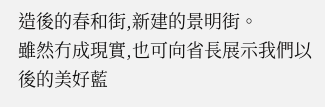造後的春和街,新建的景明街。
雖然冇成現實,也可向省長展示我們以後的美好藍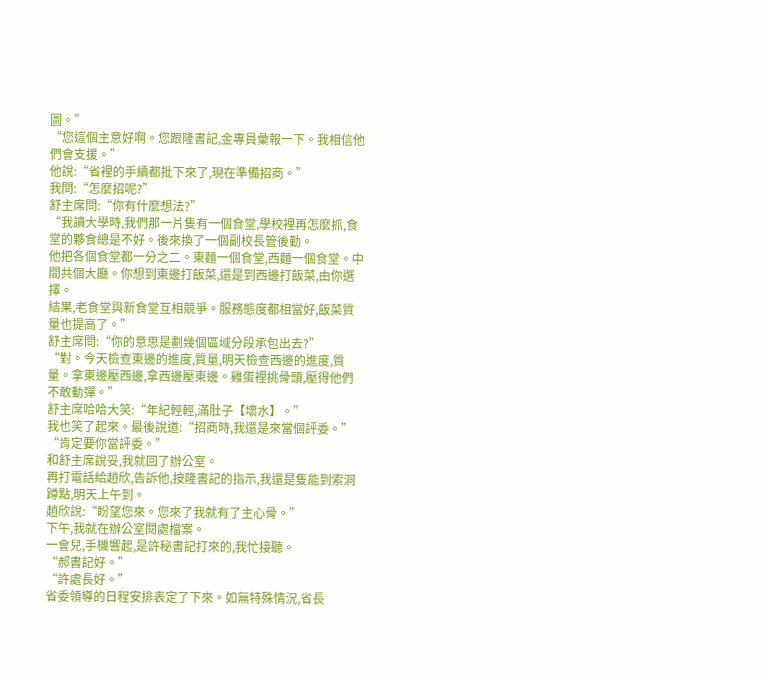圖。”
“您這個主意好啊。您跟隆書記,金專員彙報一下。我相信他們會支援。”
他說:“省裡的手續都批下來了,現在準備招商。”
我問:“怎麼招呢?”
舒主席問:“你有什麼想法?”
“我讀大學時,我們那一片隻有一個食堂,學校裡再怎麼抓,食堂的夥食總是不好。後來換了一個副校長管後勤。
他把各個食堂都一分之二。東麵一個食堂,西麵一個食堂。中間共個大廳。你想到東邊打飯菜,還是到西邊打飯菜,由你選擇。
結果,老食堂與新食堂互相競爭。服務態度都相當好,飯菜質量也提高了。”
舒主席問:“你的意思是劃幾個區域分段承包出去?”
“對。今天檢查東邊的進度,質量,明天檢查西邊的進度,質量。拿東邊壓西邊,拿西邊壓東邊。雞蛋裡挑骨頭,壓得他們不敢動彈。”
舒主席哈哈大笑:“年紀輕輕,滿肚子【壞水】。”
我也笑了起來。最後說道:“招商時,我還是來當個評委。”
“肯定要你當評委。”
和舒主席說妥,我就回了辦公室。
再打電話給趙欣,告訴他,按隆書記的指示,我還是隻能到索洞蹲點,明天上午到。
趙欣說:“盼望您來。您來了我就有了主心骨。”
下午,我就在辦公室閱處檔案。
一會兒,手機響起,是許秘書記打來的,我忙接聽。
“郝書記好。”
“許處長好。”
省委領導的日程安排表定了下來。如無特殊情況,省長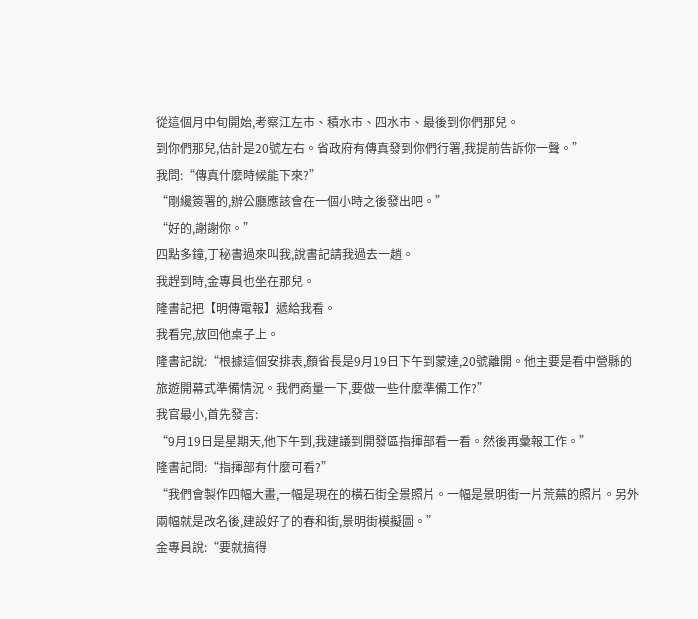從這個月中旬開始,考察江左市、積水市、四水市、最後到你們那兒。
到你們那兒,估計是20號左右。省政府有傳真發到你們行署,我提前告訴你一聲。”
我問:“傳真什麼時候能下來?”
“剛纔簽署的,辦公廳應該會在一個小時之後發出吧。”
“好的,謝謝你。”
四點多鐘,丁秘書過來叫我,說書記請我過去一趟。
我趕到時,金專員也坐在那兒。
隆書記把【明傳電報】遞給我看。
我看完,放回他桌子上。
隆書記說:“根據這個安排表,顏省長是9月19日下午到蒙達,20號離開。他主要是看中營縣的旅遊開幕式準備情況。我們商量一下,要做一些什麼準備工作?”
我官最小,首先發言:
“9月19日是星期天,他下午到,我建議到開發區指揮部看一看。然後再彙報工作。”
隆書記問:“指揮部有什麼可看?”
“我們會製作四幅大畫,一幅是現在的橫石街全景照片。一幅是景明街一片荒蕪的照片。另外兩幅就是改名後,建設好了的春和街,景明街模擬圖。”
金專員說:“要就搞得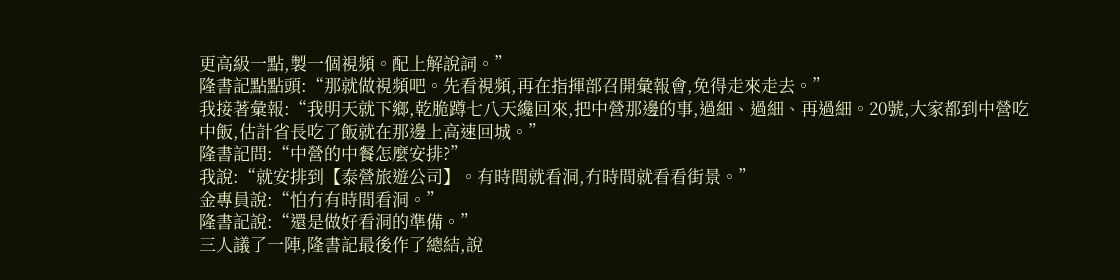更高級一點,製一個視頻。配上解說詞。”
隆書記點點頭:“那就做視頻吧。先看視頻,再在指揮部召開彙報會,免得走來走去。”
我接著彙報:“我明天就下鄉,乾脆蹲七八天纔回來,把中營那邊的事,過細、過細、再過細。20號,大家都到中營吃中飯,估計省長吃了飯就在那邊上高速回城。”
隆書記問:“中營的中餐怎麼安排?”
我說:“就安排到【泰營旅遊公司】。有時間就看洞,冇時間就看看街景。”
金專員說:“怕冇有時間看洞。”
隆書記說:“還是做好看洞的準備。”
三人議了一陣,隆書記最後作了總結,說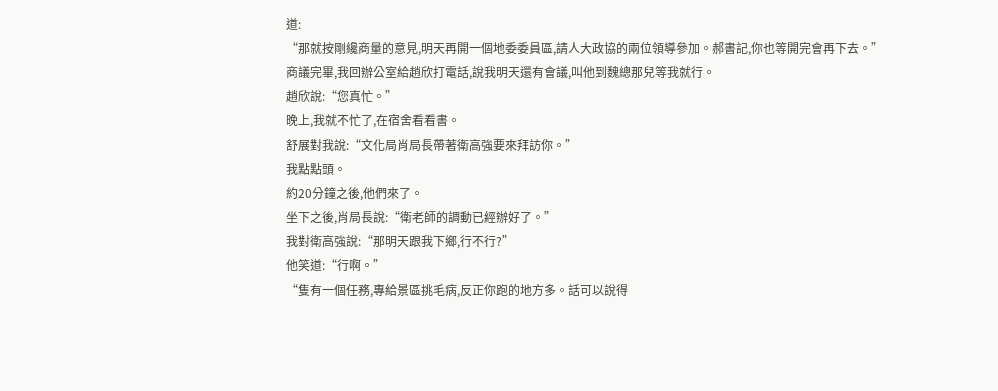道:
“那就按剛纔商量的意見,明天再開一個地委委員區,請人大政協的兩位領導參加。郝書記,你也等開完會再下去。”
商議完畢,我回辦公室給趙欣打電話,說我明天還有會議,叫他到魏總那兒等我就行。
趙欣說:“您真忙。”
晚上,我就不忙了,在宿舍看看書。
舒展對我說:“文化局肖局長帶著衛高強要來拜訪你。”
我點點頭。
約20分鐘之後,他們來了。
坐下之後,肖局長說:“衛老師的調動已經辦好了。”
我對衛高強說:“那明天跟我下鄉,行不行?”
他笑道:“行啊。”
“隻有一個任務,專給景區挑毛病,反正你跑的地方多。話可以說得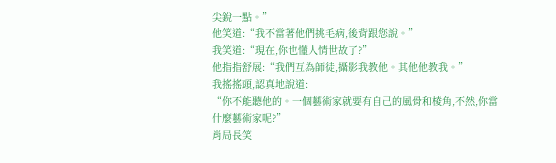尖銳一點。”
他笑道:“我不當著他們挑毛病,後背跟您說。”
我笑道:“現在,你也懂人情世故了?”
他指指舒展:“我們互為師徒,攝影我教他。其他他教我。”
我搖搖頭,認真地說道:
“你不能聽他的。一個藝術家就要有自己的風骨和棱角,不然,你當什麼藝術家呢?”
肖局長笑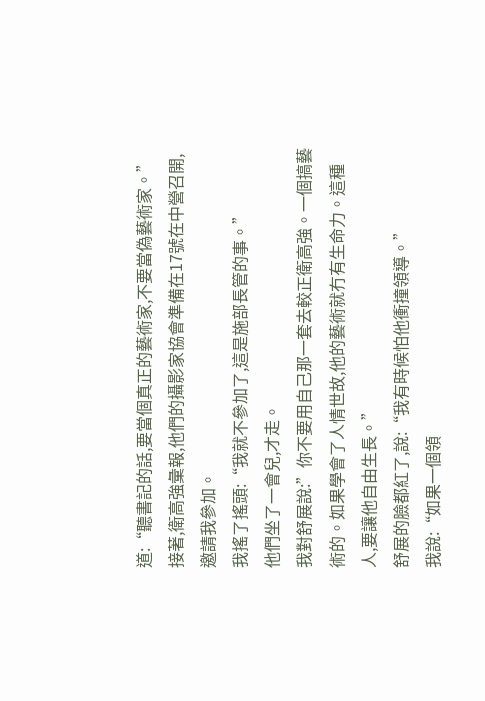道:“聽書記的話,要當個真正的藝術家,不要當偽藝術家。”
接著,衛高強彙報,他們的攝影家協會準備在17號在中營召開,邀請我參加。
我搖了搖頭:“我就不參加了,這是施部長管的事。”
他們坐了一會兒,才走。
我對舒展說:”你不要用自己那一套去較正衛高強。一個搞藝術的。如果學會了人情世故,他的藝術就冇有生命力。這種人,要讓他自由生長。”
舒展的臉都紅了,說:“我有時候怕他衝撞領導。”
我說:“如果一個領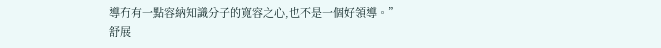導冇有一點容納知識分子的寬容之心,也不是一個好領導。”
舒展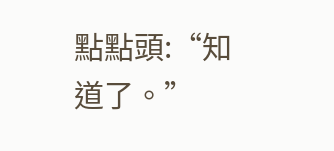點點頭:“知道了。”